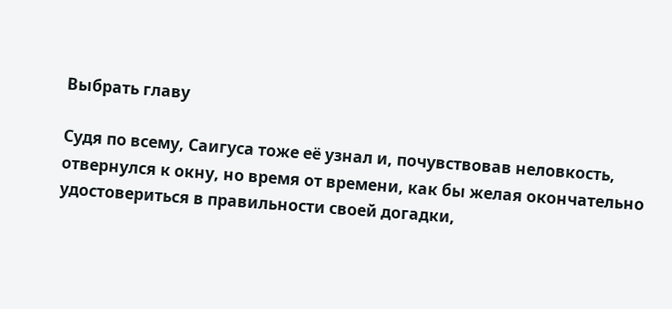Выбрать главу

Судя по всему, Саигуса тоже её узнал и, почувствовав неловкость, отвернулся к окну, но время от времени, как бы желая окончательно удостовериться в правильности своей догадки,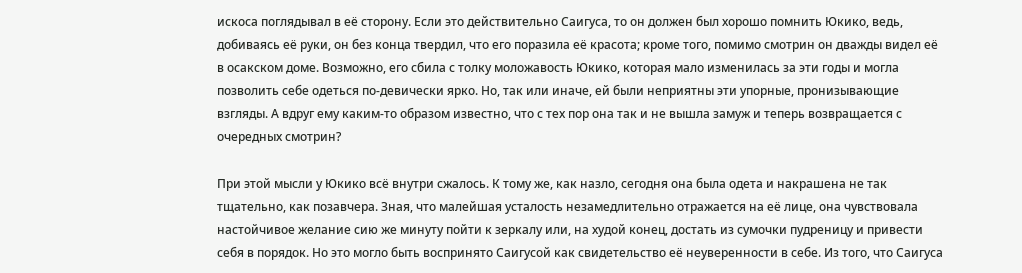искоса поглядывал в её сторону. Если это действительно Саигуса, то он должен был хорошо помнить Юкико, ведь, добиваясь её руки, он без конца твердил, что его поразила её красота; кроме того, помимо смотрин он дважды видел её в осакском доме. Возможно, его сбила с толку моложавость Юкико, которая мало изменилась за эти годы и могла позволить себе одеться по-девически ярко. Но, так или иначе, ей были неприятны эти упорные, пронизывающие взгляды. А вдруг ему каким-то образом известно, что с тех пор она так и не вышла замуж и теперь возвращается с очередных смотрин?

При этой мысли у Юкико всё внутри сжалось. К тому же, как назло, сегодня она была одета и накрашена не так тщательно, как позавчера. Зная, что малейшая усталость незамедлительно отражается на её лице, она чувствовала настойчивое желание сию же минуту пойти к зеркалу или, на худой конец, достать из сумочки пудреницу и привести себя в порядок. Но это могло быть воспринято Саигусой как свидетельство её неуверенности в себе. Из того, что Саигуса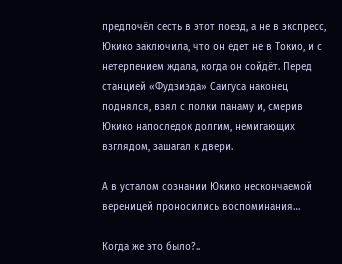предпочёл сесть в этот поезд, а не в экспресс, Юкико заключила, что он едет не в Токио, и с нетерпением ждала, когда он сойдёт. Перед станцией «Фудзиэда» Саигуса наконец поднялся, взял с полки панаму и, смерив Юкико напоследок долгим, немигающих взглядом, зашагал к двери.

А в усталом сознании Юкико нескончаемой вереницей проносились воспоминания…

Когда же это было?..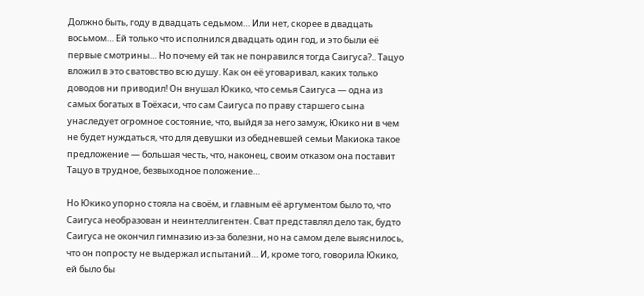Должно быть, году в двадцать седьмом… Или нет, скорее в двадцать восьмом… Ей только что исполнился двадцать один год, и это были её первые смотрины… Но почему ей так не понравился тогда Саигуса?.. Тацуо вложил в это сватовство всю душу. Как он её уговаривал, каких только доводов ни приводил! Он внушал Юкико, что семья Саигуса — одна из самых богатых в Тоёхаси, что сам Саигуса по праву старшего сына унаследует огромное состояние, что, выйдя за него замуж, Юкико ни в чем не будет нуждаться, что для девушки из обедневшей семьи Макиока такое предложение — большая честь, что, наконец, своим отказом она поставит Тацуо в трудное, безвыходное положение…

Но Юкико упорно стояла на своём, и главным её аргументом было то, что Саигуса необразован и неинтеллигентен. Сват представлял дело так, будто Саигуса не окончил гимназию из-за болезни, но на самом деле выяснилось, что он попросту не выдержал испытаний… И, кроме того, говорила Юкико, ей было бы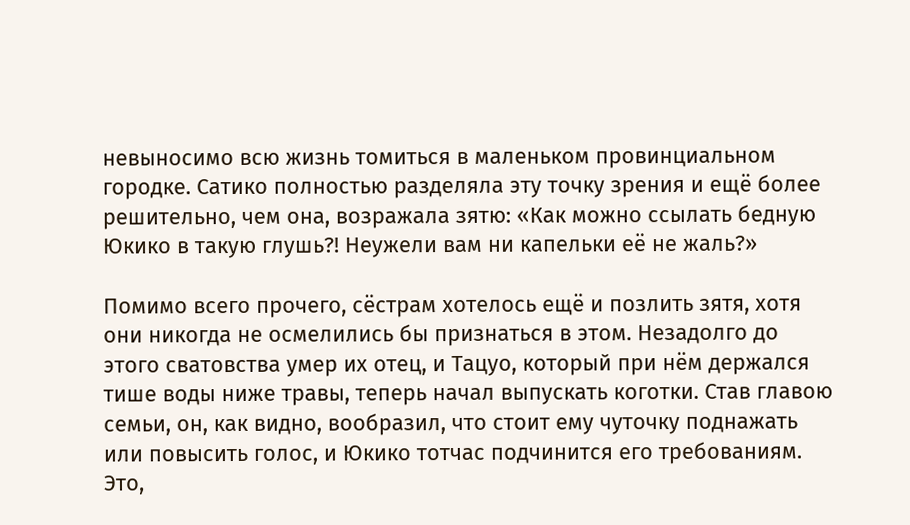невыносимо всю жизнь томиться в маленьком провинциальном городке. Сатико полностью разделяла эту точку зрения и ещё более решительно, чем она, возражала зятю: «Как можно ссылать бедную Юкико в такую глушь?! Неужели вам ни капельки её не жаль?»

Помимо всего прочего, сёстрам хотелось ещё и позлить зятя, хотя они никогда не осмелились бы признаться в этом. Незадолго до этого сватовства умер их отец, и Тацуо, который при нём держался тише воды ниже травы, теперь начал выпускать коготки. Став главою семьи, он, как видно, вообразил, что стоит ему чуточку поднажать или повысить голос, и Юкико тотчас подчинится его требованиям. Это,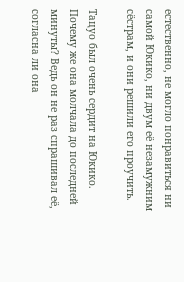естественно, не могло понравиться ни самой Юкико, ни двум её незамужним сёстрам, и они решили его проучить.

Тацуо был очень сердит на Юкико. Почему же она молчала до последней минуты? Ведь он не раз спрашивал её, согласна ли она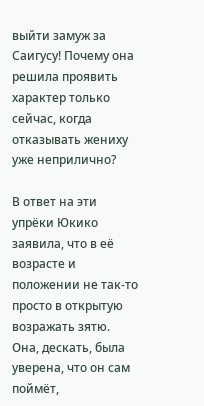выйти замуж за Саигусу! Почему она решила проявить характер только сейчас, когда отказывать жениху уже неприлично?

В ответ на эти упрёки Юкико заявила, что в её возрасте и положении не так-то просто в открытую возражать зятю. Она, дескать, была уверена, что он сам поймёт,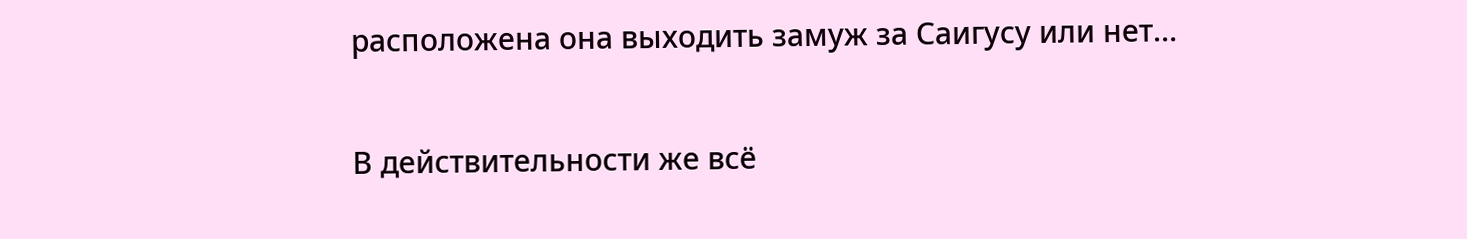расположена она выходить замуж за Саигусу или нет…

В действительности же всё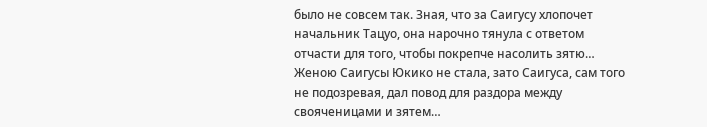было не совсем так. Зная, что за Саигусу хлопочет начальник Тацуо, она нарочно тянула с ответом отчасти для того, чтобы покрепче насолить зятю… Женою Саигусы Юкико не стала, зато Саигуса, сам того не подозревая, дал повод для раздора между свояченицами и зятем…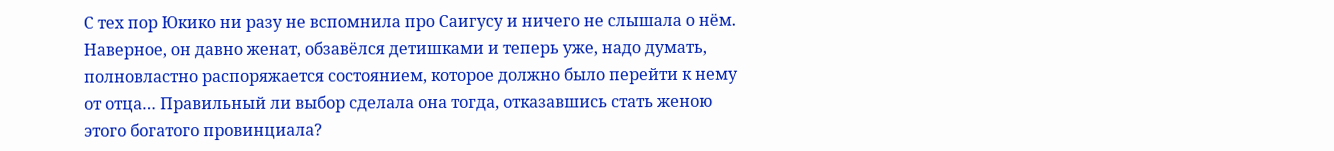С тех пор Юкико ни разу не вспомнила про Саигусу и ничего не слышала о нём. Наверное, он давно женат, обзавёлся детишками и теперь уже, надо думать, полновластно распоряжается состоянием, которое должно было перейти к нему от отца… Правильный ли выбор сделала она тогда, отказавшись стать женою этого богатого провинциала?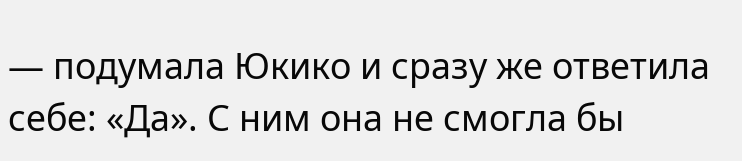— подумала Юкико и сразу же ответила себе: «Да». С ним она не смогла бы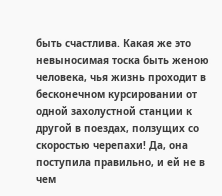быть счастлива. Какая же это невыносимая тоска быть женою человека, чья жизнь проходит в бесконечном курсировании от одной захолустной станции к другой в поездах, ползущих со скоростью черепахи! Да, она поступила правильно, и ей не в чем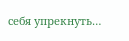себя упрекнуть…